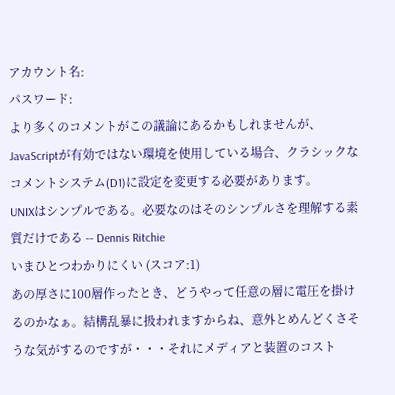アカウント名:
パスワード:
より多くのコメントがこの議論にあるかもしれませんが、JavaScriptが有効ではない環境を使用している場合、クラシックなコメントシステム(D1)に設定を変更する必要があります。
UNIXはシンプルである。必要なのはそのシンプルさを理解する素質だけである -- Dennis Ritchie
いまひとつわかりにくい (スコア:1)
あの厚さに100層作ったとき、どうやって任意の層に電圧を掛けるのかなぁ。結構乱暴に扱われますからね、意外とめんどくさそうな気がするのですが・・・それにメディアと装置のコスト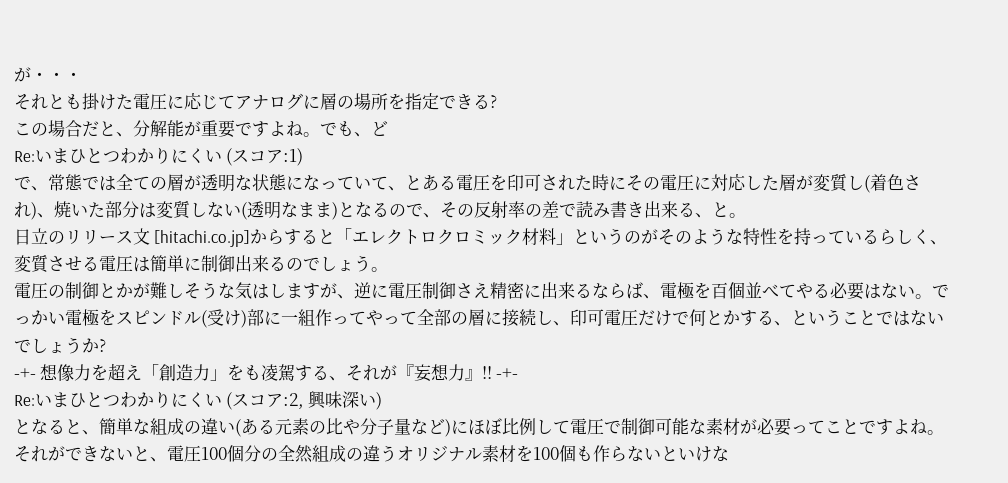が・・・
それとも掛けた電圧に応じてアナログに層の場所を指定できる?
この場合だと、分解能が重要ですよね。でも、ど
Re:いまひとつわかりにくい (スコア:1)
で、常態では全ての層が透明な状態になっていて、とある電圧を印可された時にその電圧に対応した層が変質し(着色され)、焼いた部分は変質しない(透明なまま)となるので、その反射率の差で読み書き出来る、と。
日立のリリース文 [hitachi.co.jp]からすると「エレクトロクロミック材料」というのがそのような特性を持っているらしく、変質させる電圧は簡単に制御出来るのでしょう。
電圧の制御とかが難しそうな気はしますが、逆に電圧制御さえ精密に出来るならば、電極を百個並べてやる必要はない。でっかい電極をスピンドル(受け)部に一組作ってやって全部の層に接続し、印可電圧だけで何とかする、ということではないでしょうか?
-+- 想像力を超え「創造力」をも凌駕する、それが『妄想力』!! -+-
Re:いまひとつわかりにくい (スコア:2, 興味深い)
となると、簡単な組成の違い(ある元素の比や分子量など)にほぼ比例して電圧で制御可能な素材が必要ってことですよね。それができないと、電圧100個分の全然組成の違うオリジナル素材を100個も作らないといけな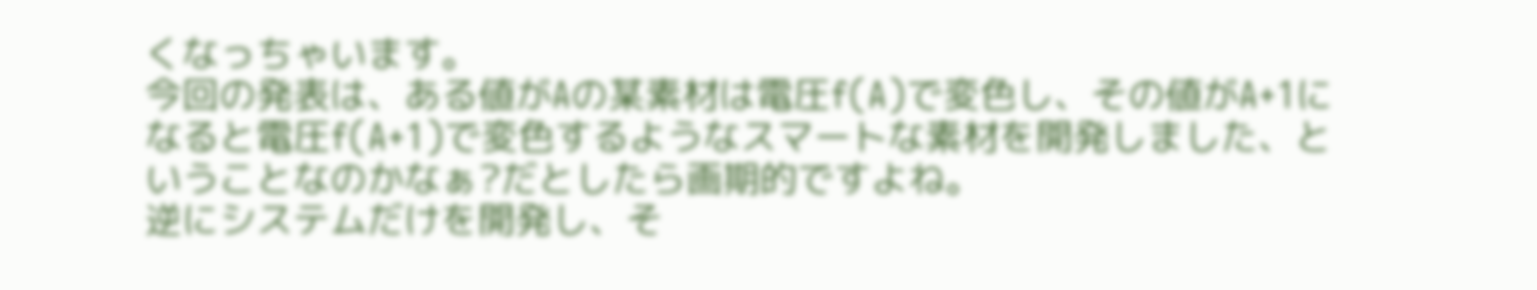くなっちゃいます。
今回の発表は、ある値がAの某素材は電圧f(A)で変色し、その値がA+1になると電圧f(A+1)で変色するようなスマートな素材を開発しました、ということなのかなぁ?だとしたら画期的ですよね。
逆にシステムだけを開発し、そ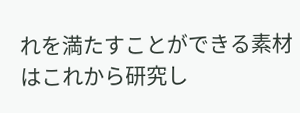れを満たすことができる素材はこれから研究し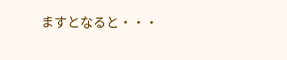ますとなると・・・